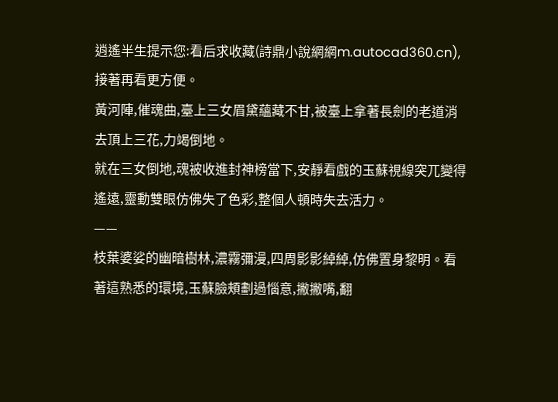逍遙半生提示您:看后求收藏(詩鼎小說網網m.autocad360.cn),接著再看更方便。
黃河陣,催魂曲,臺上三女眉黛蘊藏不甘,被臺上拿著長劍的老道消去頂上三花,力竭倒地。
就在三女倒地,魂被收進封神榜當下,安靜看戲的玉蘇視線突兀變得遙遠,靈動雙眼仿佛失了色彩,整個人頓時失去活力。
——
枝葉婆娑的幽暗樹林,濃霧彌漫,四周影影綽綽,仿佛置身黎明。看著這熟悉的環境,玉蘇臉頰劃過惱意,撇撇嘴,翻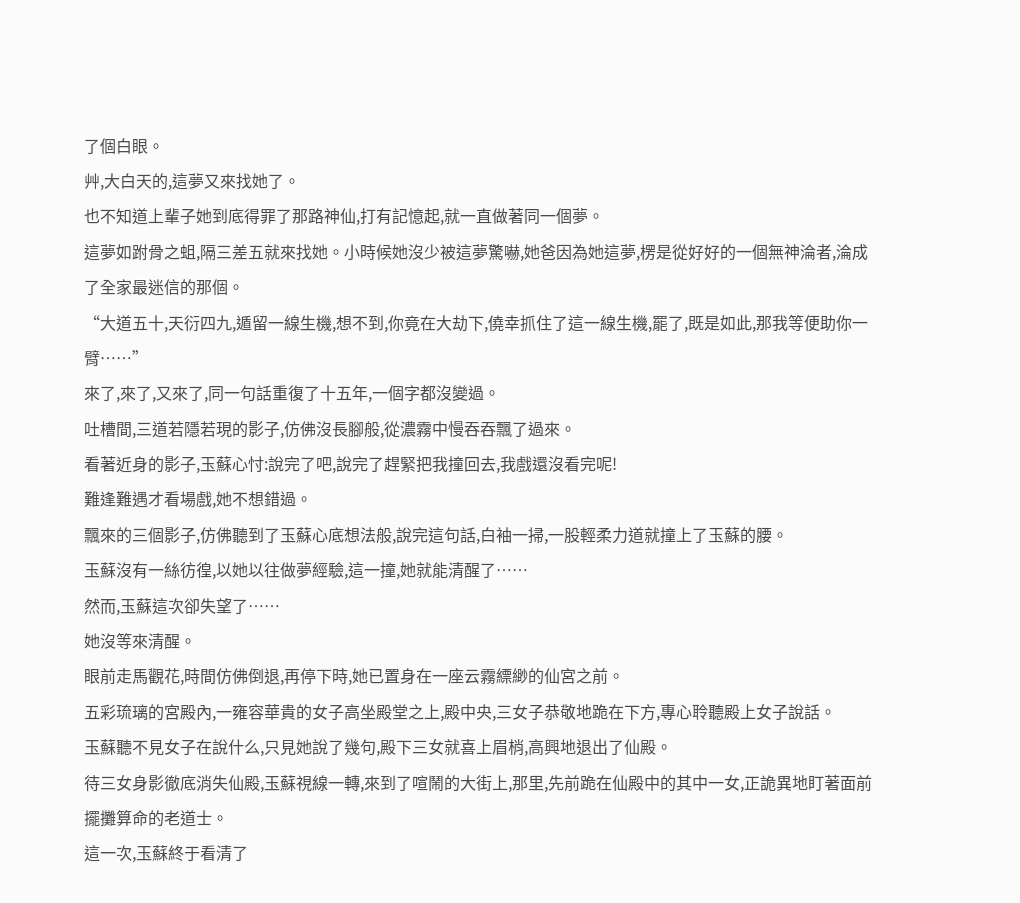了個白眼。
艸,大白天的,這夢又來找她了。
也不知道上輩子她到底得罪了那路神仙,打有記憶起,就一直做著同一個夢。
這夢如跗骨之蛆,隔三差五就來找她。小時候她沒少被這夢驚嚇,她爸因為她這夢,楞是從好好的一個無神淪者,淪成了全家最迷信的那個。
“大道五十,天衍四九,遁留一線生機,想不到,你竟在大劫下,僥幸抓住了這一線生機,罷了,既是如此,那我等便助你一臂……”
來了,來了,又來了,同一句話重復了十五年,一個字都沒變過。
吐槽間,三道若隱若現的影子,仿佛沒長腳般,從濃霧中慢吞吞飄了過來。
看著近身的影子,玉蘇心忖:說完了吧,說完了趕緊把我撞回去,我戲還沒看完呢!
難逢難遇才看場戲,她不想錯過。
飄來的三個影子,仿佛聽到了玉蘇心底想法般,說完這句話,白袖一掃,一股輕柔力道就撞上了玉蘇的腰。
玉蘇沒有一絲彷徨,以她以往做夢經驗,這一撞,她就能清醒了……
然而,玉蘇這次卻失望了……
她沒等來清醒。
眼前走馬觀花,時間仿佛倒退,再停下時,她已置身在一座云霧縹緲的仙宮之前。
五彩琉璃的宮殿內,一雍容華貴的女子高坐殿堂之上,殿中央,三女子恭敬地跪在下方,專心聆聽殿上女子說話。
玉蘇聽不見女子在說什么,只見她說了幾句,殿下三女就喜上眉梢,高興地退出了仙殿。
待三女身影徹底消失仙殿,玉蘇視線一轉,來到了喧鬧的大街上,那里,先前跪在仙殿中的其中一女,正詭異地盯著面前擺攤算命的老道士。
這一次,玉蘇終于看清了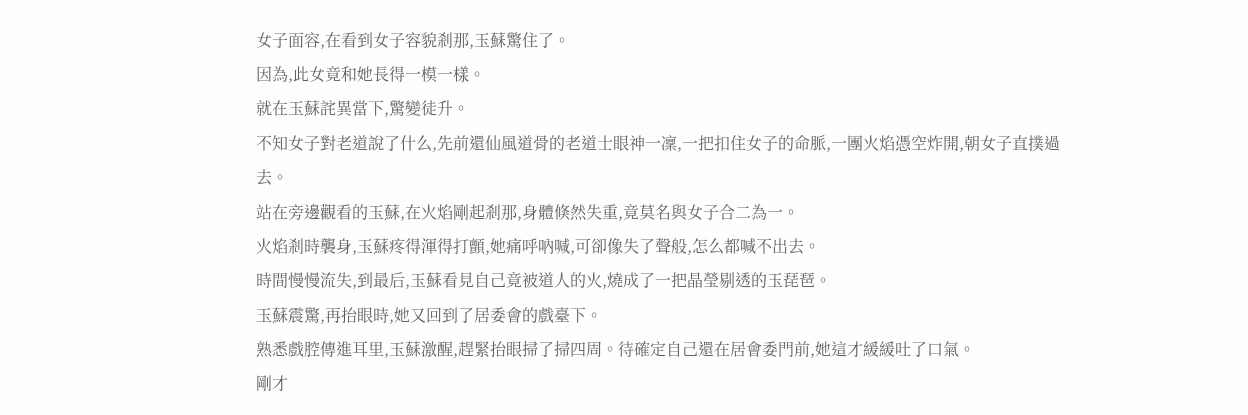女子面容,在看到女子容貌剎那,玉蘇驚住了。
因為,此女竟和她長得一模一樣。
就在玉蘇詫異當下,驚變徒升。
不知女子對老道說了什么,先前還仙風道骨的老道士眼神一凜,一把扣住女子的命脈,一團火焰憑空炸開,朝女子直撲過去。
站在旁邊觀看的玉蘇,在火焰剛起剎那,身體倏然失重,竟莫名與女子合二為一。
火焰剎時襲身,玉蘇疼得渾得打顫,她痛呼吶喊,可卻像失了聲般,怎么都喊不出去。
時間慢慢流失,到最后,玉蘇看見自己竟被道人的火,燒成了一把晶瑩剔透的玉琵琶。
玉蘇震驚,再抬眼時,她又回到了居委會的戲臺下。
熟悉戲腔傳進耳里,玉蘇激醒,趕緊抬眼掃了掃四周。待確定自己還在居會委門前,她這才緩緩吐了口氣。
剛才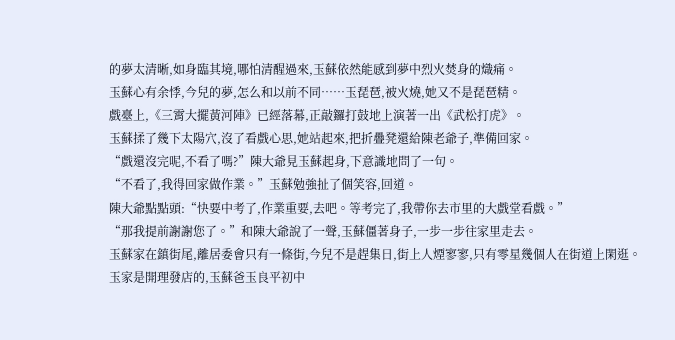的夢太清晰,如身臨其境,哪怕清醒過來,玉蘇依然能感到夢中烈火焚身的熾痛。
玉蘇心有余悸,今兒的夢,怎么和以前不同……玉琵琶,被火燒,她又不是琵琶精。
戲臺上,《三霄大擺黃河陣》已經落幕,正敲鑼打鼓地上演著一出《武松打虎》。
玉蘇揉了幾下太陽穴,沒了看戲心思,她站起來,把折疊凳還給陳老爺子,準備回家。
“戲還沒完呢,不看了嗎?”陳大爺見玉蘇起身,下意識地問了一句。
“不看了,我得回家做作業。”玉蘇勉強扯了個笑容,回道。
陳大爺點點頭:“快要中考了,作業重要,去吧。等考完了,我帶你去市里的大戲堂看戲。”
“那我提前謝謝您了。”和陳大爺說了一聲,玉蘇僵著身子,一步一步往家里走去。
玉蘇家在鎮街尾,離居委會只有一條街,今兒不是趕集日,街上人煙寥寥,只有零星幾個人在街道上閑逛。
玉家是開理發店的,玉蘇爸玉良平初中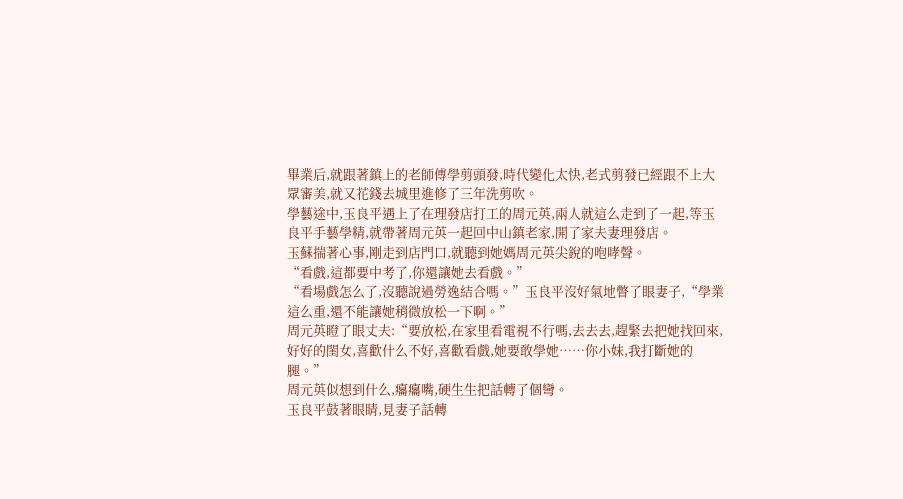畢業后,就跟著鎮上的老師傅學剪頭發,時代變化太快,老式剪發已經跟不上大眾審美,就又花錢去城里進修了三年洗剪吹。
學藝途中,玉良平遇上了在理發店打工的周元英,兩人就這么走到了一起,等玉良平手藝學精,就帶著周元英一起回中山鎮老家,開了家夫妻理發店。
玉蘇揣著心事,剛走到店門口,就聽到她媽周元英尖銳的咆哮聲。
“看戲,這都要中考了,你還讓她去看戲。”
“看場戲怎么了,沒聽說過勞逸結合嗎。”玉良平沒好氣地瞥了眼妻子,“學業這么重,還不能讓她稍微放松一下啊。”
周元英瞪了眼丈夫:“要放松,在家里看電視不行嗎,去去去,趕緊去把她找回來,好好的閨女,喜歡什么不好,喜歡看戲,她要敢學她……你小妹,我打斷她的腿。”
周元英似想到什么,癟癟嘴,硬生生把話轉了個彎。
玉良平鼓著眼睛,見妻子話轉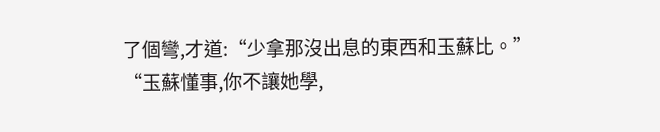了個彎,才道:“少拿那沒出息的東西和玉蘇比。”
“玉蘇懂事,你不讓她學,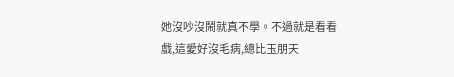她沒吵沒鬧就真不學。不過就是看看戲,這愛好沒毛病,總比玉朋天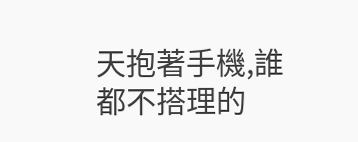天抱著手機,誰都不搭理的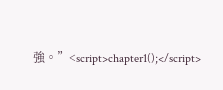強。”<script>chapter1();</script>